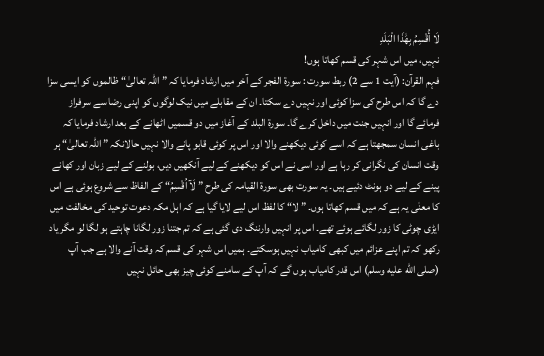لَا أُقْسِمُ بِهَٰذَا الْبَلَدِ
نہیں، میں اس شہر کی قسم کھاتا ہوں!
فہم القرآن: (آیت 1 سے 2) ربط سورت : سورۃ الفجر کے آخر میں ارشاد فرمایا کہ ” اللہ تعالیٰ“ ظالموں کو ایسی سزا دے گا کہ اس طرح کی سزا کوئی اور نہیں دے سکتا۔ ان کے مقابلے میں نیک لوگوں کو اپنی رضا سے سرفراز فرمائے گا اور انہیں جنت میں داخل کرے گا۔ سورۃ البلد کے آغاز میں دو قسمیں اٹھانے کے بعد ارشاد فرمایا کہ باغی انسان سمجھتا ہے کہ اسے کوئی دیکھنے والا اور اس پر کوئی قابو پانے والا نہیں حالانکہ ” اللہ تعالیٰ“ ہر وقت انسان کی نگرانی کر رہا ہے اور اسی نے اس کو دیکھنے کے لیے آنکھیں دیں، بولنے کے لیے زبان اور کھانے پینے کے لیے دو ہونٹ دئیے ہیں۔ یہ سورت بھی سورۃ القیامہ کی طرح ” لَآ اُقْسِمُ“ کے الفاظ سے شروع ہوئی ہے اس کا معنٰی یہ ہے کہ میں قسم کھاتا ہوں۔ ” لا“ کا لفظ اس لیے لایا گیا ہے کہ اہل مکہ دعوت توحید کی مخالفت میں ایڑی چوٹی کا زور لگائے ہوئے تھے۔ اس پر انہیں وارننگ دی گئی ہے کہ تم جتنا زور لگانا چاہتے ہو لگا لو مگر یاد رکھو کہ تم اپنے عزائم میں کبھی کامیاب نہیں ہوسکتے۔ ہمیں اس شہر کی قسم کہ وقت آنے والا ہے جب آپ (صلى الله عليه وسلم) اس قدر کامیاب ہوں گے کہ آپ کے سامنے کوئی چیز بھی حائل نہیں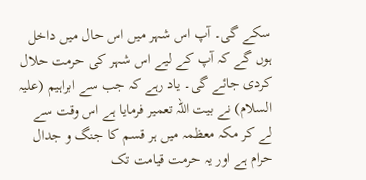سکے گی۔ آپ اس شہر میں اس حال میں داخل ہوں گے کہ آپ کے لیے اس شہر کی حرمت حلال کردی جائے گی۔ یاد رہے کہ جب سے ابراہیم (علیہ السلام) نے بیت اللہ تعمیر فرمایا ہے اس وقت سے لے کر مکہ معظمہ میں ہر قسم کا جنگ و جدال حرام ہے اور یہ حرمت قیامت تک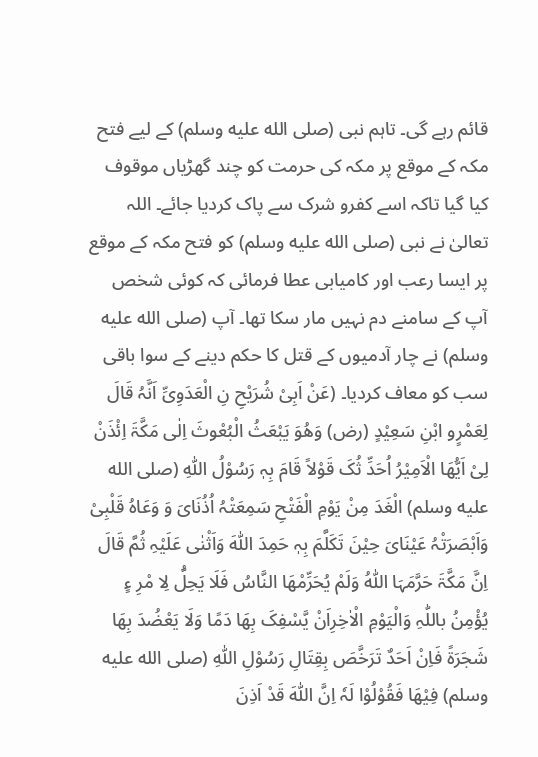قائم رہے گی۔ تاہم نبی (صلى الله عليه وسلم) کے لیے فتح مکہ کے موقع پر مکہ کی حرمت کو چند گھڑیاں موقوف کیا گیا تاکہ اسے کفرو شرک سے پاک کردیا جائے۔ اللہ تعالیٰ نے نبی (صلى الله عليه وسلم) کو فتح مکہ کے موقع پر ایسا رعب اور کامیابی عطا فرمائی کہ کوئی شخص آپ کے سامنے دم نہیں مار سکا تھا۔ آپ (صلى الله عليه وسلم) نے چار آدمیوں کے قتل کا حکم دینے کے سوا باقی سب کو معاف کردیا۔ (عَنْ اَبِیْ شُرَیْحِ نِ الْعَدَوِیِّ اَنَّہُ قَالَ لِعَمْرٍو ابْنِ سَعِیْدٍ (رض) وَھُوَ یَبْعَثُ الْبُعْوثَ اِلٰی مَکَّۃَ اِئْذَنْ لِیْ اَیُّھَا الْاَمِیْرُ اُحَدِّ ثُکَ قَوْلاً قَامَ بِہٖ رَسُوْلُ اللّٰہِ (صلى الله عليه وسلم) الْغَدَ مِنْ یَوْمِ الْفَتْحِ سَمِعَتْہُ اُذُنَایَ وَ وَعَاہُ قَلْبِیْ وَاَبْصَرَتْہُ عَیْنَایَ حِیْنَ تَکَلَّمَ بِہٖ حَمِدَ اللّٰہَ وَاَثْنٰی عَلَیْہِ ثُمَّ قَالَ اِنَّ مَکَّۃَ حَرَّمَہَا اللّٰہُ وَلَمْ یُحَرِّمْھَا النَّاسُ فَلَا یَحِلُّ لِا مْرِ ءٍ یُؤْمِنُ باللّٰہِ وَالْیَوْمِ الْاٰخِرِاَنْ یَّسْفِکَ بِھَا دَمًا وَلَا یَعْضُدَ بِھَا شَجَرَۃً فَاِنْ اَحَدٌ تَرَخَّصَ بِقِتَالِ رَسُوْلِ اللّٰہِ (صلى الله عليه وسلم) فِیْھَا فَقُوْلُوْا لَہٗ اِنَّ اللّٰہَ قَدْ اَذِنَ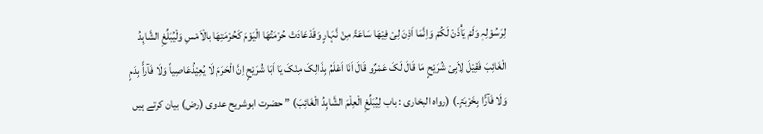لِرَسُوْلِہٖ وَلَمْ یَأْذَنْ لَکُمْ وَاِنَّمَا اَذِنَ لِیْ فِیْھَا سَاعَۃً مِنْ نَّہَارٍ وَقَدْعَادَتْ حُرْمَتُھَا الْیَوْمَ کَحُرْمَتِھَا بالْاَمْسِ وَلْیُبَلِّغِ الشَّاہِدُ الْغَائِبَ فَقِیْلَ لِاَبِیْ شُرَیْحٍ مَا قَالَ لَکَ عَمْرٌو قَالَ اَنَا اَعْلَمُ بِذَالِکَ مِنْکَ یَا اَبَا شُرَیْحٍ اِنَّ الْحَرَمَ لَا یُعِیْذُعَاصِیاً وَلَا فَآراًّ بِدَمٍ وَلَا فَآرًّا بِخَرْبَۃٍ۔) (رواہ البخاری : باب لِیُبَلِّغِ الْعِلْمَ الشَّاہِدُ الْغَائِبَ) ” حضرت ابوشریح عدوی (رض) بیان کرتے ہیں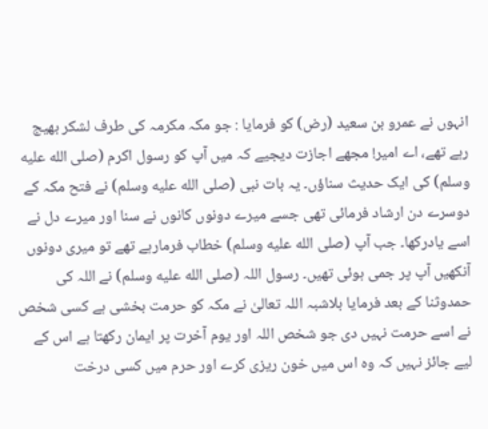انہوں نے عمرو بن سعید (رض) کو فرمایا : جو مکہ مکرمہ کی طرف لشکر بھیج رہے تھے، اے امیر! مجھے اجازت دیجیے کہ میں آپ کو رسول اکرم (صلى الله عليه وسلم) کی ایک حدیث سناؤں۔ یہ بات نبی (صلى الله عليه وسلم) نے فتح مکہ کے دوسرے دن ارشاد فرمائی تھی جسے میرے دونوں کانوں نے سنا اور میرے دل نے اسے یادرکھا۔ جب آپ (صلى الله عليه وسلم) خطاب فرمارہے تھے تو میری دونوں آنکھیں آپ پر جمی ہوئی تھیں۔ رسول اللہ (صلى الله عليه وسلم) نے اللہ کی حمدوثنا کے بعد فرمایا بلاشبہ اللہ تعالیٰ نے مکہ کو حرمت بخشی ہے کسی شخص نے اسے حرمت نہیں دی جو شخص اللہ اور یوم آخرت پر ایمان رکھتا ہے اس کے لیے جائز نہیں کہ وہ اس میں خون ریزی کرے اور حرم میں کسی درخت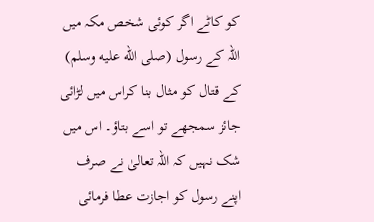کو کاٹے اگر کوئی شخص مکہ میں اللہ کے رسول (صلى الله عليه وسلم) کے قتال کو مثال بنا کراس میں لڑائی جائز سمجھے تو اسے بتاؤ۔ اس میں شک نہیں کہ اللہ تعالیٰ نے صرف اپنے رسول کو اجازت عطا فرمائی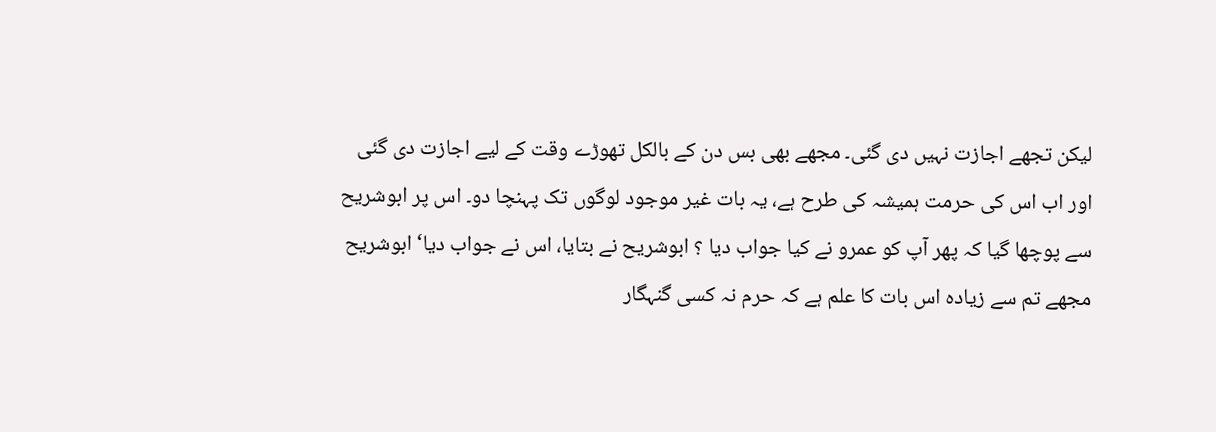لیکن تجھے اجازت نہیں دی گئی۔ مجھے بھی بس دن کے بالکل تھوڑے وقت کے لیے اجازت دی گئی اور اب اس کی حرمت ہمیشہ کی طرح ہے، یہ بات غیر موجود لوگوں تک پہنچا دو۔ اس پر ابوشریح سے پوچھا گیا کہ پھر آپ کو عمرو نے کیا جواب دیا ؟ ابوشریح نے بتایا، اس نے جواب دیا‘ ابوشریح مجھے تم سے زیادہ اس بات کا علم ہے کہ حرم نہ کسی گنہگار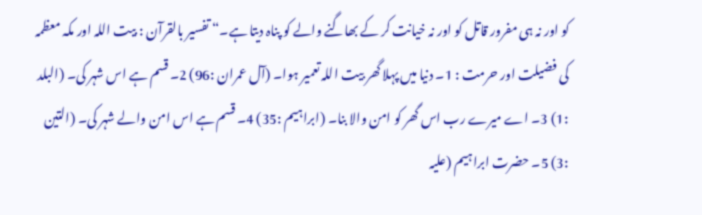کو اور نہ ہی مفرور قاتل کو اور نہ خیانت کر کے بھاگنے والے کو پناہ دیتا ہے۔“ تفسیر بالقرآن : بیت اللہ اور مکہ معظمہ کی فضیلت اور حرمت : 1۔ دنیا میں پہلا گھر بیت اللہ تعمیر ہوا۔ (آل عمران :96) 2۔ قسم ہے اس شہر کی۔ (البلد :1) 3۔ اے میرے رب اس گھر کو امن والا بنا۔ (ابراہیم :35) 4۔ قسم ہے اس امن والے شہر کی۔ (التین :3) 5۔ حضرت ابراہیم (علیہ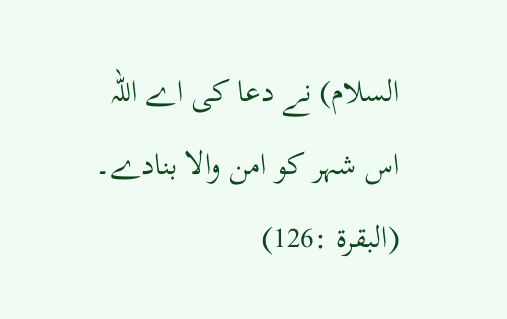السلام) نے دعا کی اے اللہ اس شہر کو امن والا بنادے۔ (البقرۃ :126)